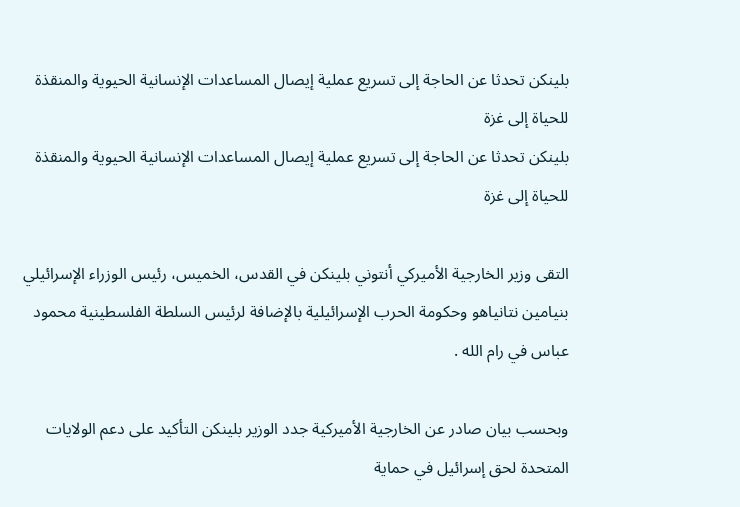بلينكن تحدثا عن الحاجة إلى تسريع عملية إيصال المساعدات الإنسانية الحيوية والمنقذة للحياة إلى غزة
بلينكن تحدثا عن الحاجة إلى تسريع عملية إيصال المساعدات الإنسانية الحيوية والمنقذة للحياة إلى غزة

التقى وزير الخارجية الأميركي أنتوني بلينكن في القدس، الخميس، رئيس الوزراء الإسرائيلي بنيامين نتانياهو وحكومة الحرب الإسرائيلية بالإضافة لرئيس السلطة الفلسطينية محمود عباس في رام الله .

وبحسب بيان صادر عن الخارجية الأميركية جدد الوزير بلينكن التأكيد على دعم الولايات المتحدة لحق إسرائيل في حماية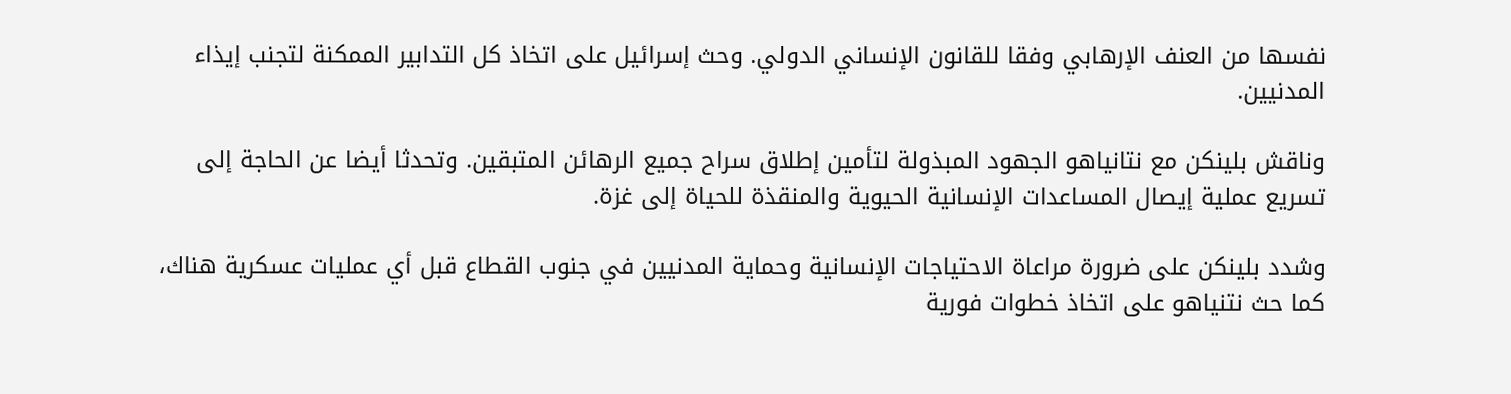نفسها من العنف الإرهابي وفقا للقانون الإنساني الدولي. وحث إسرائيل على اتخاذ كل التدابير الممكنة لتجنب إيذاء المدنيين.

وناقش بلينكن مع نتانياهو الجهود المبذولة لتأمين إطلاق سراح جميع الرهائن المتبقين. وتحدثا أيضا عن الحاجة إلى تسريع عملية إيصال المساعدات الإنسانية الحيوية والمنقذة للحياة إلى غزة.

وشدد بلينكن على ضرورة مراعاة الاحتياجات الإنسانية وحماية المدنيين في جنوب القطاع قبل أي عمليات عسكرية هناك، كما حث نتنياهو على اتخاذ خطوات فورية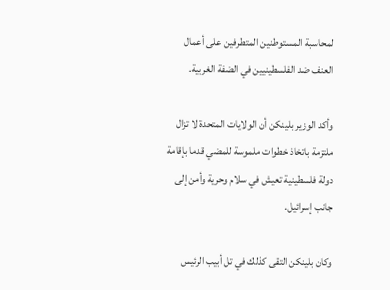لمحاسبة المستوطنين المتطرفين على أعمال العنف ضد الفلسطينيين في الضفة الغربية.

وأكد الوزير بلينكن أن الولايات المتحدة لا تزال ملتزمة باتخاذ خطوات ملموسة للمضي قدما بإقامة دولة فلسطينية تعيش في سلام وحرية وأمن إلى جانب إسرائيل.

وكان بلينكن التقى كذلك في تل أبيب الرئيس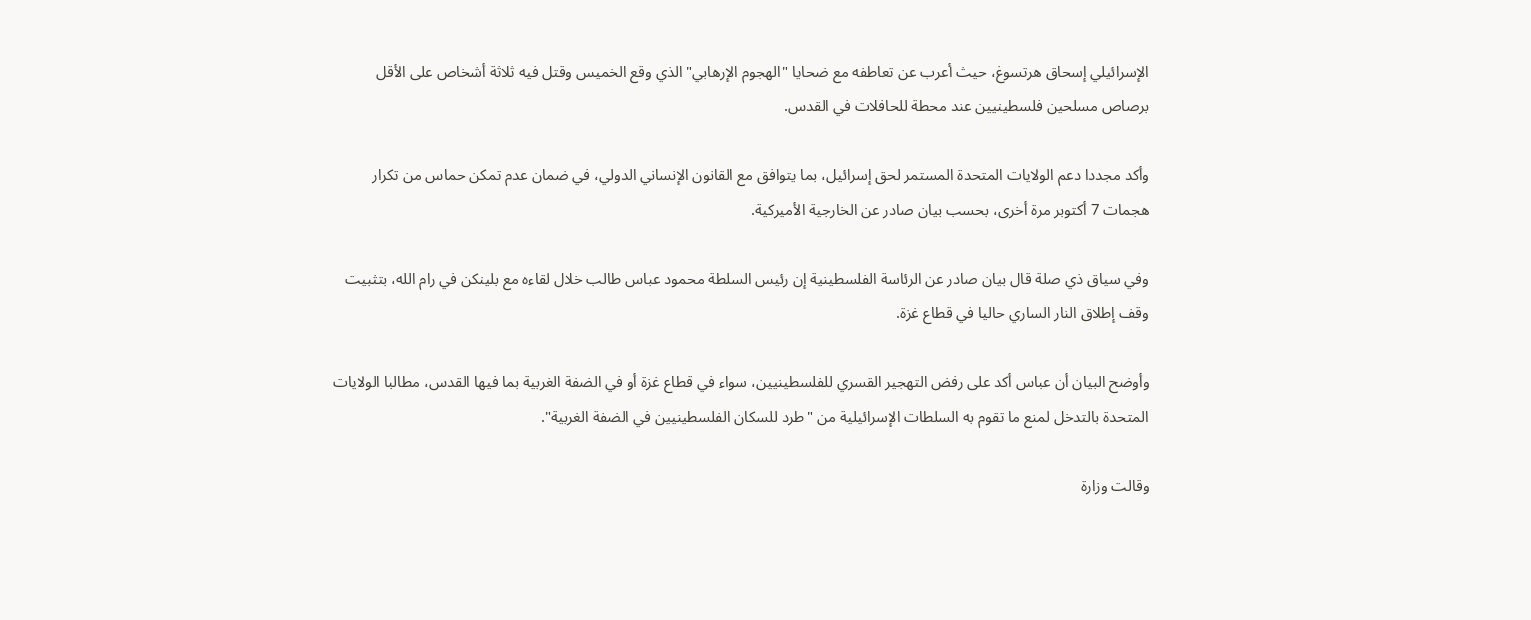الإسرائيلي إسحاق هرتسوغ، حيث أعرب عن تعاطفه مع ضحايا "الهجوم الإرهابي" الذي وقع الخميس وقتل فيه ثلاثة أشخاص على الأقل برصاص مسلحين فلسطينيين عند محطة للحافلات في القدس.

وأكد مجددا دعم الولايات المتحدة المستمر لحق إسرائيل، بما يتوافق مع القانون الإنساني الدولي، في ضمان عدم تمكن حماس من تكرار هجمات 7 أكتوبر مرة أخرى، بحسب بيان صادر عن الخارجية الأميركية.

وفي سياق ذي صلة قال بيان صادر عن الرئاسة الفلسطينية إن رئيس السلطة محمود عباس طالب خلال لقاءه مع بلينكن في رام الله، بتثبيت وقف إطلاق النار الساري حاليا في قطاع غزة.

وأوضح البيان أن عباس أكد على رفض التهجير القسري للفلسطينيين، سواء في قطاع غزة أو في الضفة الغربية بما فيها القدس، مطالبا الولايات المتحدة بالتدخل لمنع ما تقوم به السلطات الإسرائيلية من "طرد للسكان الفلسطينيين في الضفة الغربية".

وقالت وزارة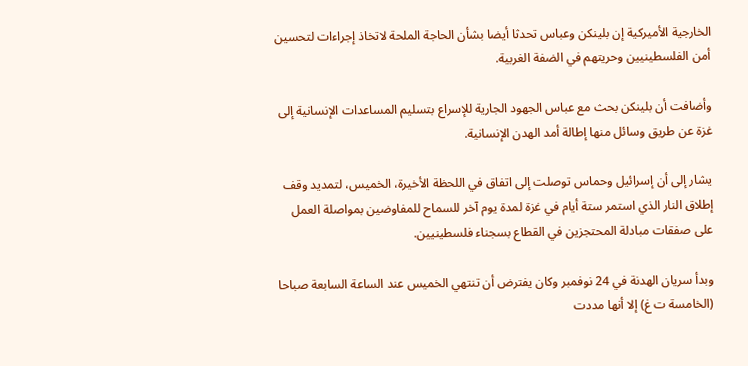الخارجية الأميركية إن بلينكن وعباس تحدثا أيضا بشأن الحاجة الملحة لاتخاذ إجراءات لتحسين أمن الفلسطينيين وحريتهم في الضفة الغربية.

وأضافت أن بلينكن بحث مع عباس الجهود الجارية للإسراع بتسليم المساعدات الإنسانية إلى غزة عن طريق وسائل منها إطالة أمد الهدن الإنسانية.

يشار إلى أن إسرائيل وحماس توصلت إلى اتفاق في اللحظة الأخيرة، الخميس، لتمديد وقف إطلاق النار الذي استمر ستة أيام في غزة لمدة يوم آخر للسماح للمفاوضين بمواصلة العمل على صفقات مبادلة المحتجزين في القطاع بسجناء فلسطينيين.

وبدأ سريان الهدنة في 24 نوفمبر وكان يفترض أن تنتهي الخميس عند الساعة السابعة صباحا (الخامسة ت غ) إلا أنها مددت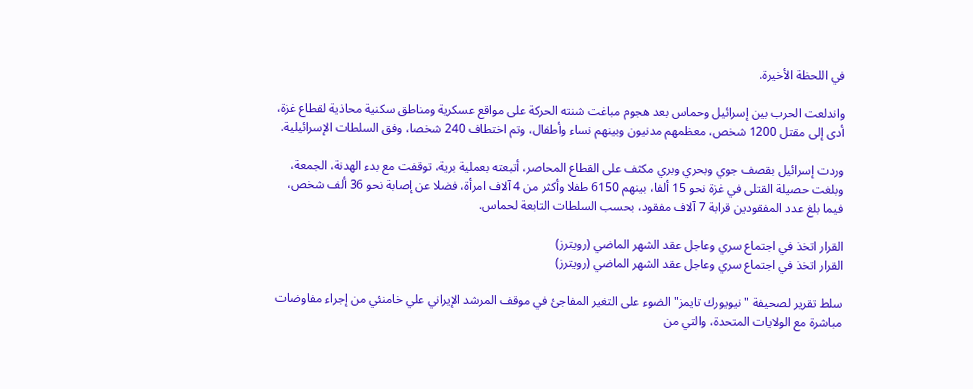في اللحظة الأخيرة.

واندلعت الحرب بين إسرائيل وحماس بعد هجوم مباغت شنته الحركة على مواقع عسكرية ومناطق سكنية محاذية لقطاع غزة، أدى إلى مقتل 1200 شخص، معظمهم مدنيون وبينهم نساء وأطفال، وتم اختطاف 240 شخصا، وفق السلطات الإسرائيلية.

وردت إسرائيل بقصف جوي وبحري وبري مكثف على القطاع المحاصر، أتبعته بعملية برية، توقفت مع بدء الهدنة، الجمعة، وبلغت حصيلة القتلى في غزة نحو 15 ألفا، بينهم 6150 طفلا وأكثر من 4 آلاف امرأة، فضلا عن إصابة نحو 36 ألف شخص، فيما بلغ عدد المفقودين قرابة 7 آلاف مفقود، بحسب السلطات التابعة لحماس.

القرار اتخذ في اجتماع سري وعاجل عقد الشهر الماضي (رويترز)
القرار اتخذ في اجتماع سري وعاجل عقد الشهر الماضي (رويترز)

سلط تقرير لصحيفة "نيويورك تايمز" الضوء على التغير المفاجئ في موقف المرشد الإيراني علي خامنئي من إجراء مفاوضات مباشرة مع الولايات المتحدة، والتي من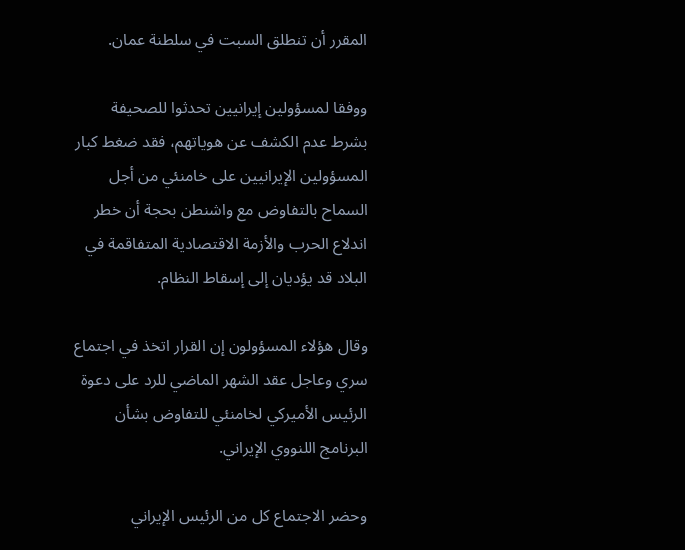المقرر أن تنطلق السبت في سلطنة عمان.

ووفقا لمسؤولين إيرانيين تحدثوا للصحيفة بشرط عدم الكشف عن هوياتهم، فقد ضغط كبار المسؤولين الإيرانيين على خامنئي من أجل السماح بالتفاوض مع واشنطن بحجة أن خطر اندلاع الحرب والأزمة الاقتصادية المتفاقمة في البلاد قد يؤديان إلى إسقاط النظام.

وقال هؤلاء المسؤولون إن القرار اتخذ في اجتماع سري وعاجل عقد الشهر الماضي للرد على دعوة الرئيس الأميركي لخامنئي للتفاوض بشأن البرنامج اللنووي الإيراني.

وحضر الاجتماع كل من الرئيس الإيراني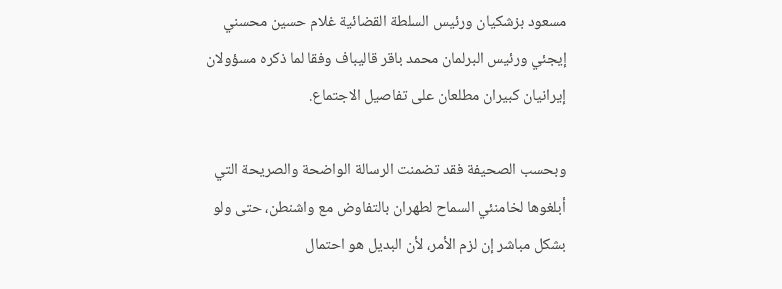مسعود بزشكيان ورئيس السلطة القضائية غلام حسين محسني إيجئي ورئيس البرلمان محمد باقر قاليباف وفقا لما ذكره مسؤولان إيرانيان كبيران مطلعان على تفاصيل الاجتماع.

وبحسب الصحيفة فقد تضمنت الرسالة الواضحة والصريحة التي أبلغوها لخامنئي السماح لطهران بالتفاوض مع واشنطن، حتى ولو بشكل مباشر إن لزم الأمر، لأن البديل هو احتمال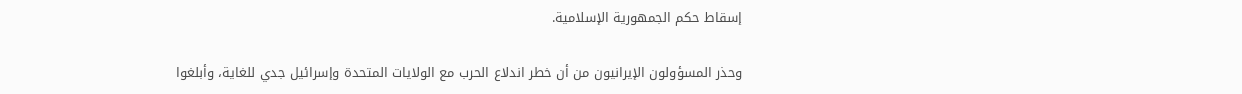إسقاط حكم الجمهورية الإسلامية.

وحذر المسؤولون الإيرانيون من أن خطر اندلاع الحرب مع الولايات المتحدة وإسرائيل جدي للغاية، وأبلغوا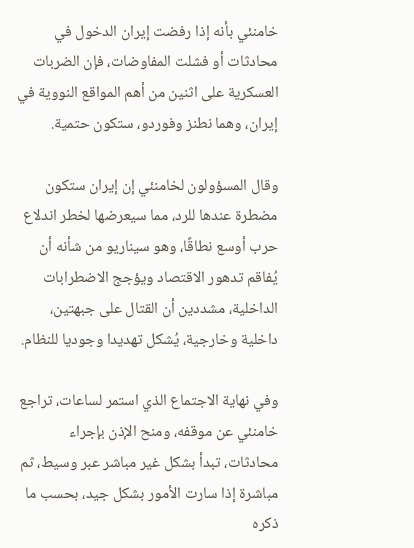خامنئي بأنه إذا رفضت إيران الدخول في محادثات أو فشلت المفاوضات، فإن الضربات العسكرية على اثنين من أهم المواقع النووية في إيران، وهما نطنز وفوردو، ستكون حتمية.

وقال المسؤولون لخامنئي إن إيران ستكون مضطرة عندها للرد، مما سيعرضها لخطر اندلاع حرب أوسع نطاقًا، وهو سيناريو من شأنه أن يُفاقم تدهور الاقتصاد ويؤجج الاضطرابات الداخلية، مشددين أن القتال على جبهتين، داخلية وخارجية، يُشكل تهديدا وجوديا للنظام.

وفي نهاية الاجتماع الذي استمر لساعات، تراجع خامنئي عن موقفه، ومنح الإذن بإجراء محادثات، تبدأ بشكل غير مباشر عبر وسيط، ثم مباشرة إذا سارت الأمور بشكل جيد، بحسب ما ذكره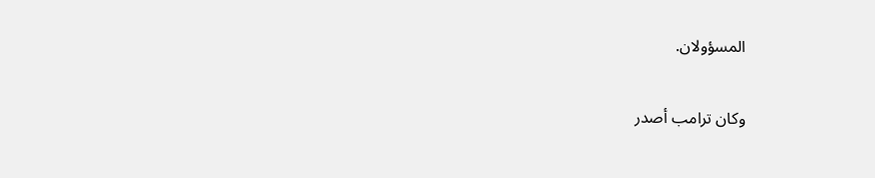المسؤولان.

وكان ترامب أصدر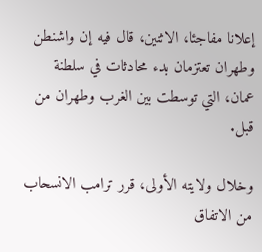إعلانا مفاجئا، الاثنين، قال فيه إن واشنطن وطهران تعتزمان بدء محادثات في سلطنة عمان، التي توسطت بين الغرب وطهران من قبل.

وخلال ولايته الأولى، قرر ترامب الانسحاب من الاتفاق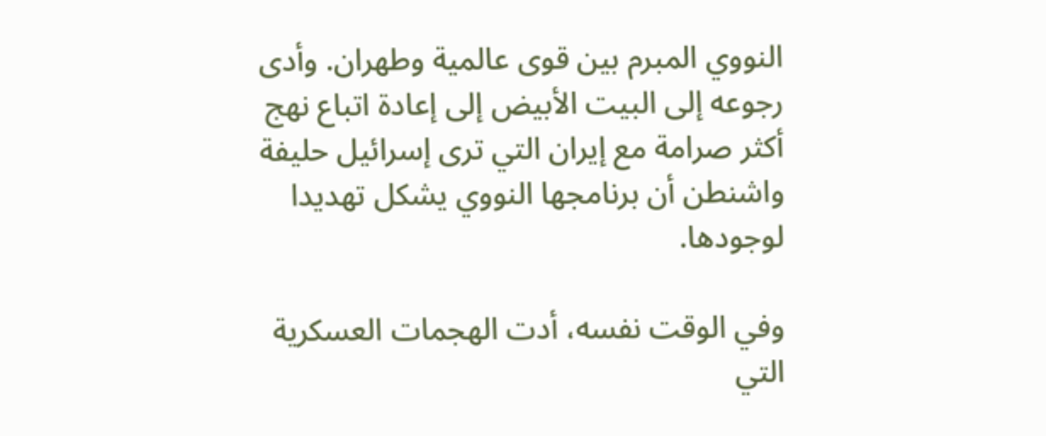النووي المبرم بين قوى عالمية وطهران. وأدى رجوعه إلى البيت الأبيض إلى إعادة اتباع نهج أكثر صرامة مع إيران التي ترى إسرائيل حليفة واشنطن أن برنامجها النووي يشكل تهديدا لوجودها.

وفي الوقت نفسه، أدت الهجمات العسكرية التي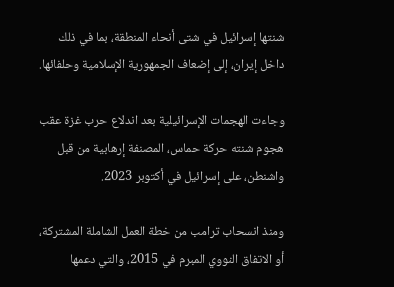شنتها إسرائيل في شتى أنحاء المنطقة، بما في ذلك داخل إيران، إلى إضعاف الجمهورية الإسلامية وحلفائها.

وجاءت الهجمات الإسرائيلية بعد اندلاع حرب غزة عقب هجوم شنته حركة حماس، المصنفة إرهابية من قبل واشنطن، على إسرائيل في أكتوبر 2023.

ومنذ انسحاب ترامب من خطة العمل الشاملة المشتركة، أو الاتفاق النووي المبرم في 2015، والتي دعمها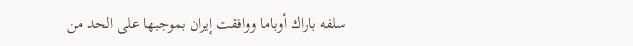سلفه باراك أوباما ووافقت إيران بموجبها على الحد من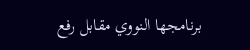برنامجها النووي مقابل رفع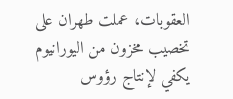العقوبات، عملت طهران على تخصيب مخزون من اليورانيوم يكفي لإنتاج رؤوس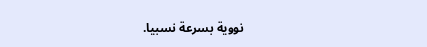نووية بسرعة نسبيا.